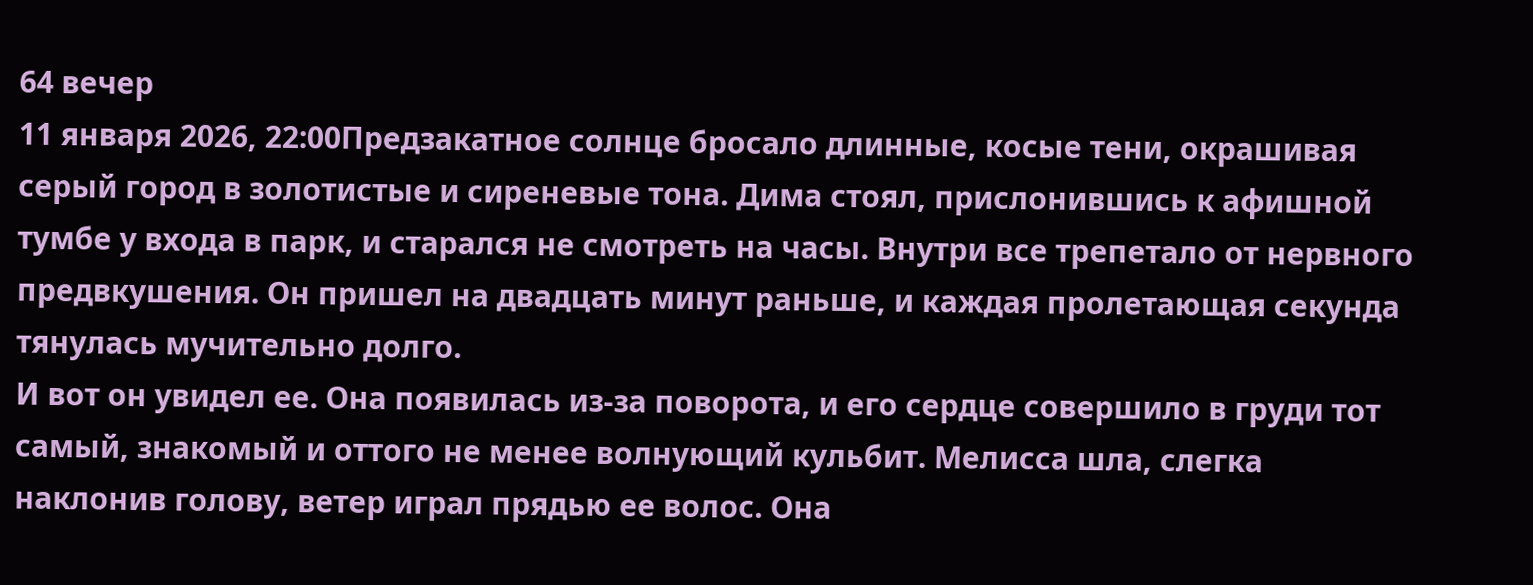64 вечер
11 января 2026, 22:00Предзакатное солнце бросало длинные, косые тени, окрашивая серый город в золотистые и сиреневые тона. Дима стоял, прислонившись к афишной тумбе у входа в парк, и старался не смотреть на часы. Внутри все трепетало от нервного предвкушения. Он пришел на двадцать минут раньше, и каждая пролетающая секунда тянулась мучительно долго.
И вот он увидел ее. Она появилась из-за поворота, и его сердце совершило в груди тот самый, знакомый и оттого не менее волнующий кульбит. Мелисса шла, слегка наклонив голову, ветер играл прядью ее волос. Она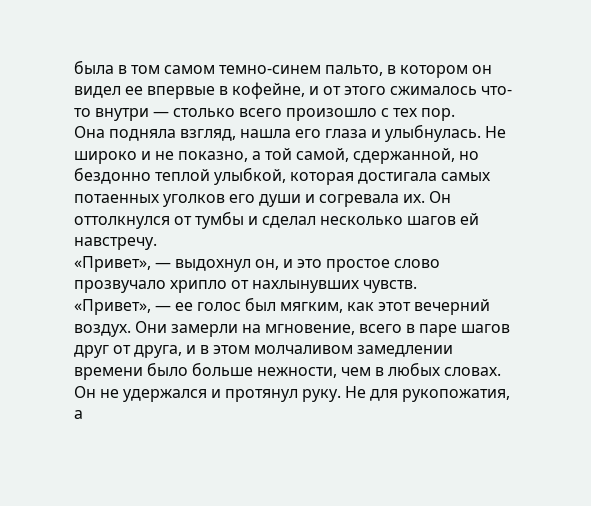была в том самом темно-синем пальто, в котором он видел ее впервые в кофейне, и от этого сжималось что-то внутри — столько всего произошло с тех пор.
Она подняла взгляд, нашла его глаза и улыбнулась. Не широко и не показно, а той самой, сдержанной, но бездонно теплой улыбкой, которая достигала самых потаенных уголков его души и согревала их. Он оттолкнулся от тумбы и сделал несколько шагов ей навстречу.
«Привет», — выдохнул он, и это простое слово прозвучало хрипло от нахлынувших чувств.
«Привет», — ее голос был мягким, как этот вечерний воздух. Они замерли на мгновение, всего в паре шагов друг от друга, и в этом молчаливом замедлении времени было больше нежности, чем в любых словах.
Он не удержался и протянул руку. Не для рукопожатия, а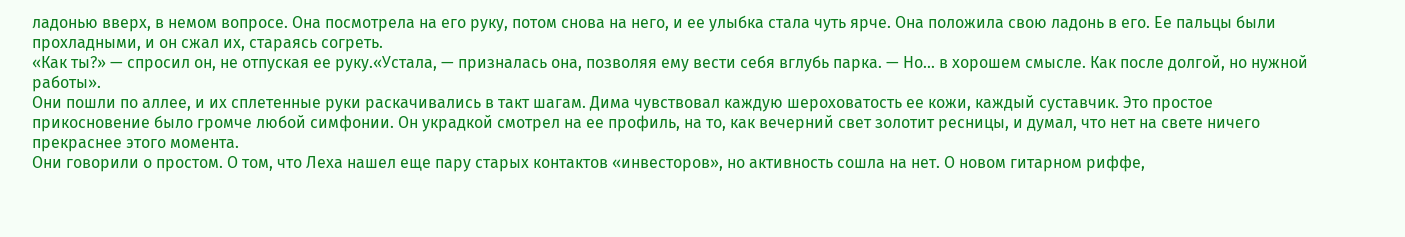ладонью вверх, в немом вопросе. Она посмотрела на его руку, потом снова на него, и ее улыбка стала чуть ярче. Она положила свою ладонь в его. Ее пальцы были прохладными, и он сжал их, стараясь согреть.
«Как ты?» — спросил он, не отпуская ее руку.«Устала, — призналась она, позволяя ему вести себя вглубь парка. — Но... в хорошем смысле. Как после долгой, но нужной работы».
Они пошли по аллее, и их сплетенные руки раскачивались в такт шагам. Дима чувствовал каждую шероховатость ее кожи, каждый суставчик. Это простое прикосновение было громче любой симфонии. Он украдкой смотрел на ее профиль, на то, как вечерний свет золотит ресницы, и думал, что нет на свете ничего прекраснее этого момента.
Они говорили о простом. О том, что Леха нашел еще пару старых контактов «инвесторов», но активность сошла на нет. О новом гитарном риффе,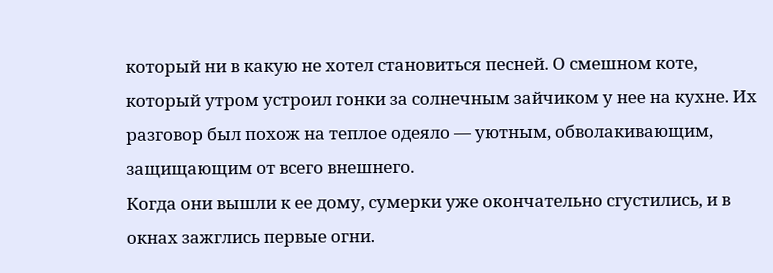который ни в какую не хотел становиться песней. О смешном коте, который утром устроил гонки за солнечным зайчиком у нее на кухне. Их разговор был похож на теплое одеяло — уютным, обволакивающим, защищающим от всего внешнего.
Когда они вышли к ее дому, сумерки уже окончательно сгустились, и в окнах зажглись первые огни.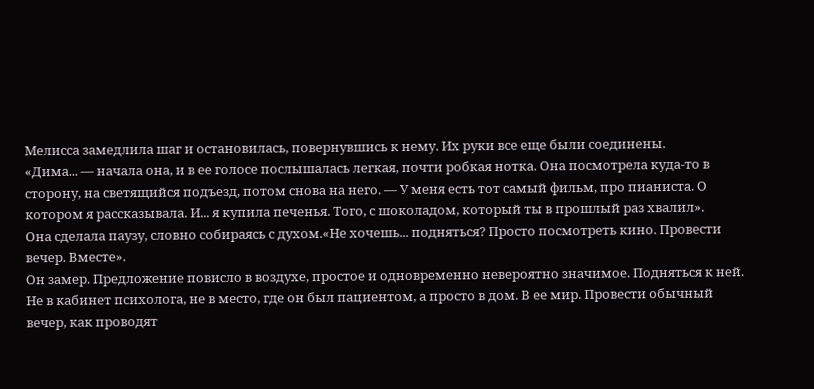Мелисса замедлила шаг и остановилась, повернувшись к нему. Их руки все еще были соединены.
«Дима... — начала она, и в ее голосе послышалась легкая, почти робкая нотка. Она посмотрела куда-то в сторону, на светящийся подъезд, потом снова на него. — У меня есть тот самый фильм, про пианиста. О котором я рассказывала. И... я купила печенья. Того, с шоколадом, который ты в прошлый раз хвалил».
Она сделала паузу, словно собираясь с духом.«Не хочешь... подняться? Просто посмотреть кино. Провести вечер. Вместе».
Он замер. Предложение повисло в воздухе, простое и одновременно невероятно значимое. Подняться к ней. Не в кабинет психолога, не в место, где он был пациентом, а просто в дом. В ее мир. Провести обычный вечер, как проводят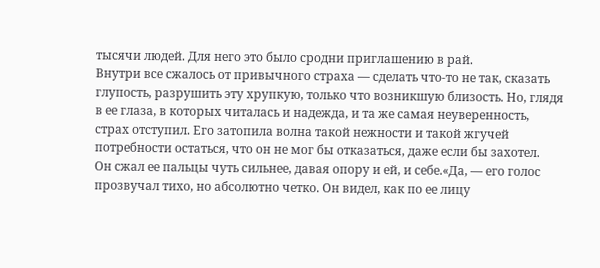тысячи людей. Для него это было сродни приглашению в рай.
Внутри все сжалось от привычного страха — сделать что-то не так, сказать глупость, разрушить эту хрупкую, только что возникшую близость. Но, глядя в ее глаза, в которых читалась и надежда, и та же самая неуверенность, страх отступил. Его затопила волна такой нежности и такой жгучей потребности остаться, что он не мог бы отказаться, даже если бы захотел.
Он сжал ее пальцы чуть сильнее, давая опору и ей, и себе.«Да, — его голос прозвучал тихо, но абсолютно четко. Он видел, как по ее лицу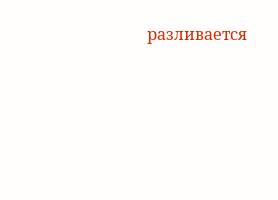разливается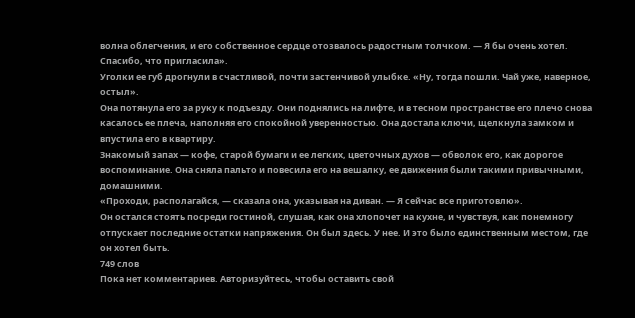волна облегчения, и его собственное сердце отозвалось радостным толчком. — Я бы очень хотел. Спасибо, что пригласила».
Уголки ее губ дрогнули в счастливой, почти застенчивой улыбке. «Ну, тогда пошли. Чай уже, наверное, остыл».
Она потянула его за руку к подъезду. Они поднялись на лифте, и в тесном пространстве его плечо снова касалось ее плеча, наполняя его спокойной уверенностью. Она достала ключи, щелкнула замком и впустила его в квартиру.
Знакомый запах — кофе, старой бумаги и ее легких, цветочных духов — обволок его, как дорогое воспоминание. Она сняла пальто и повесила его на вешалку, ее движения были такими привычными, домашними.
«Проходи, располагайся, — сказала она, указывая на диван. — Я сейчас все приготовлю».
Он остался стоять посреди гостиной, слушая, как она хлопочет на кухне, и чувствуя, как понемногу отпускает последние остатки напряжения. Он был здесь. У нее. И это было единственным местом, где он хотел быть.
749 слов
Пока нет комментариев. Авторизуйтесь, чтобы оставить свой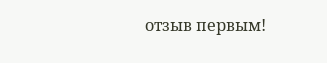отзыв первым!